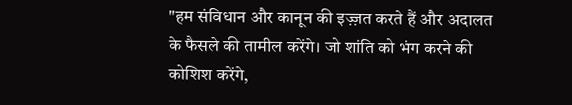"हम संविधान और कानून की इज़्ज़त करते हैं और अदालत के फैसले की तामील करेंगे। जो शांति को भंग करने की कोशिश करेंगे,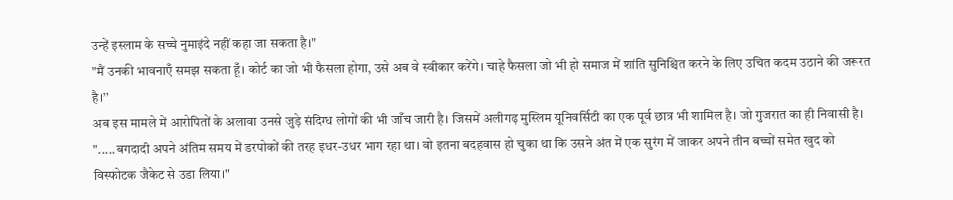उन्हें इस्लाम के सच्चे नुमाइंदे नहीं कहा जा सकता है।"
"मैं उनकी भावनाएँ समझ सकता हूँ। कोर्ट का जो भी फैसला होगा, उसे अब वे स्वीकार करेंगे। चाहे फैसला जो भी हो समाज में शांति सुनिश्चित करने के लिए उचित कदम उठाने की जरूरत है।’’
अब इस मामले में आरोपितों के अलावा उनसे जुड़े संदिग्ध लोगों की भी जाँच जारी है। जिसमें अलीगढ़ मुस्लिम यूनिवर्सिटी का एक पूर्व छात्र भी शामिल है। जो गुजरात का ही निवासी है।
".....बगदादी अपने अंतिम समय में डरपोकों की तरह इधर-उधर भाग रहा था। वो इतना बदहवास हो चुका था कि उसने अंत में एक सुरंग में जाकर अपने तीन बच्चों समेत खुद को विस्फोटक जैकेट से उडा लिया।"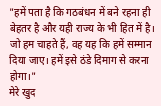"हमें पता है कि गठबंधन में बने रहना ही बेहतर है और यही राज्य के भी हित में है। जो हम चाहते हैं, वह यह कि हमें सम्मान दिया जाए। हमें इसे ठंडे दिमाग से करना होगा।"
मेरे खुद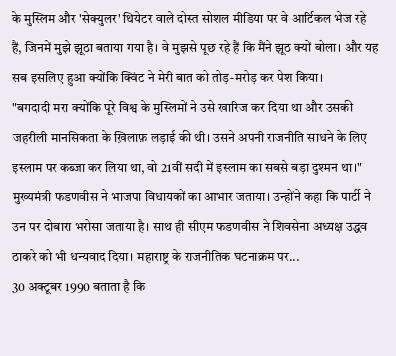के मुस्लिम और 'सेक्युलर' थियेटर वाले दोस्त सोशल मीडिया पर वे आर्टिकल भेज रहे हैं, जिनमें मुझे झूठा बताया गया है। वे मुझसे पूछ रहे हैं कि मैंने झूठ क्यों बोला। और यह सब इसलिए हुआ क्योंकि क्विंट ने मेरी बात को तोड़-मरोड़ कर पेश किया।
"बगदादी मरा क्योंकि पूरे विश्व के मुस्लिमों ने उसे खारिज कर दिया था और उसकी जहरीली मानसिकता के ख़िलाफ़ लड़ाई की थी। उसने अपनी राजनीति साधने के लिए इस्लाम पर कब्जा कर लिया था, वो 21वीं सदी में इस्लाम का सबसे बड़ा दुश्मन था।"
मुख्यमंत्री फडणवीस ने भाजपा विधायकों का आभार जताया। उन्होंने कहा कि पार्टी ने उन पर दोबारा भरोसा जताया है। साथ ही सीएम फडणवीस ने शिवसेना अध्यक्ष उद्धव ठाकरे को भी धन्यवाद दिया। महाराष्ट्र के राजनीतिक घटनाक्रम पर...
30 अक्टूबर 1990 बताता है कि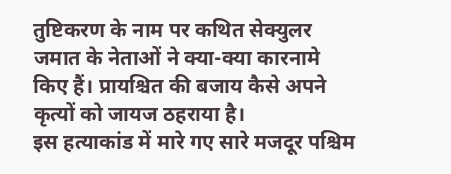तुष्टिकरण के नाम पर कथित सेक्युलर जमात के नेताओं ने क्या-क्या कारनामे किए हैं। प्रायश्चित की बजाय कैसे अपने कृत्यों को जायज ठहराया है।
इस हत्याकांड में मारे गए सारे मजदूर पश्चिम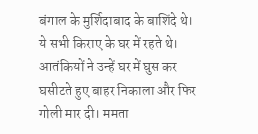बंगाल के मुर्शिदाबाद के बाशिंदे थे। ये सभी किराए के घर में रहते थे। आतंकियों ने उन्हें घर में घुस कर घसीटते हुए बाहर निकाला और फिर गोली मार दी। ममता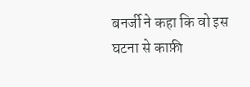बनर्जी ने कहा कि वो इस घटना से काफ़ी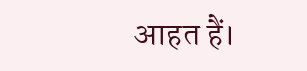आहत हैं।